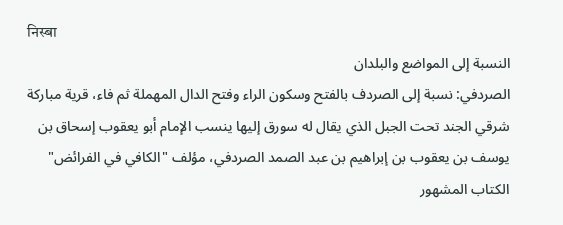निस्बा
النسبة إلى المواضع والبلدان
الصردفي: نسبة إلى الصردف بالفتح وسكون الراء وفتح الدال المهملة ثم فاء، قرية مباركة شرقي الجند تحت الجبل الذي يقال له سورق إليها ينسب الإمام أبو يعقوب إسحاق بن يوسف بن يعقوب بن إبراهيم بن عبد الصمد الصردفي، مؤلف "الكافي في الفرائض" الكتاب المشهور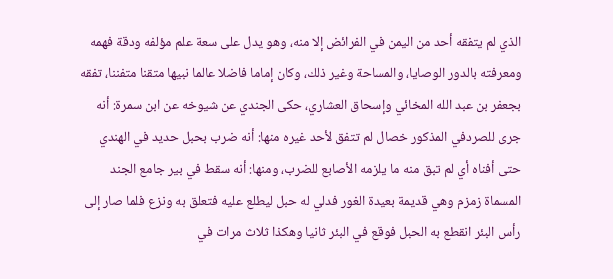الذي لم يتفقه أحد من اليمن في الفرائض إلا منه، وهو يدل على سعة علم مؤلفه ودقة فهمه ومعرفته بالدور الوصايا، والمساحة وغير ذلك، وكان إماما فاضلا عالما نبيها متقنا متفننا، تفقه بجعفر بن عبد الله المخائي وإسحاق العشاري، حكى الجندي عن شيوخه عن ابن سمرة: أنه جرى للصردفي المذكور خصال لم تتفق لأحد غيره منها: أنه ضرب بحبل حديد في الهندي حتى أفناه أي لم تبق منه ما يلزمه الأصابع للضرب، ومنها: أنه سقط في بير جامع الجند المسماة زمزم وهي قديمة بعيدة الغور فدلي له حبل ليطلع عليه فتعلق به ونزع فلما صار إلى رأس البئر انقطع به الحبل فوقع في البئر ثانيا وهكذا ثلاث مرات في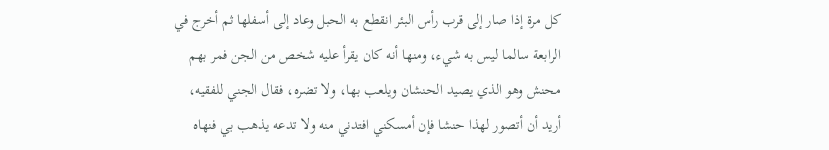كل مرة إذا صار إلى قرب رأس البئر انقطع به الحبل وعاد إلى أسفلها ثم أخرج في الرابعة سالما ليس به شيء، ومنها أنه كان يقرأ عليه شخص من الجن فمر بهم محنش وهو الذي يصيد الحنشان ويلعب بها، ولا تضره، فقال الجني للفقيه، أريد أن أتصور لهذا حنشا فإن أمسكني افتدني منه ولا تدعه يذهب بي فنهاه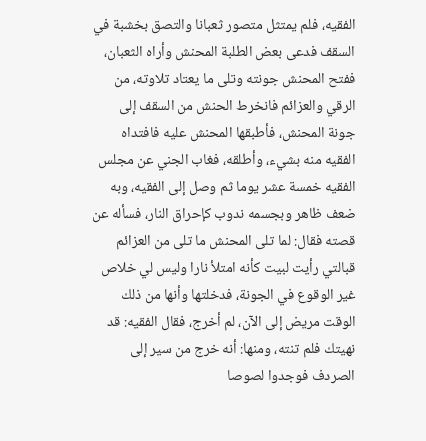الفقيه، فلم يمتثل متصور ثعبانا والتصق بخشبة في السقف فدعى بعض الطلبة المحنش وأراه الثعبان، ففتح المحنش جونته وتلى ما يعتاد تلاوته، من الرقي والعزائم فانخرط الحنش من السقف إلى جونة المحنش، فأطبقها المحنش عليه فافتداه الفقيه منه بشيء، وأطلقه، فغاب الجني عن مجلس الفقيه خمسة عشر يوما ثم وصل إلى الفقيه، وبه ضعف ظاهر وبجسمه ندوب كإحراق النار، فسأله عن قصته فقال: لما تلى المحنش ما تلى من العزائم قبالتي رأيت لبيت كأنه امتلأ نارا وليس لي خلاص غير الوقوع في الجونة، فدخلتها وأنها من ذلك الوقت مريض إلى الآن، لم أخرج، فقال الفقيه: قد نهيتك فلم تنته، ومنها: أنه خرج من سير إلى الصردف فوجدوا لصوصا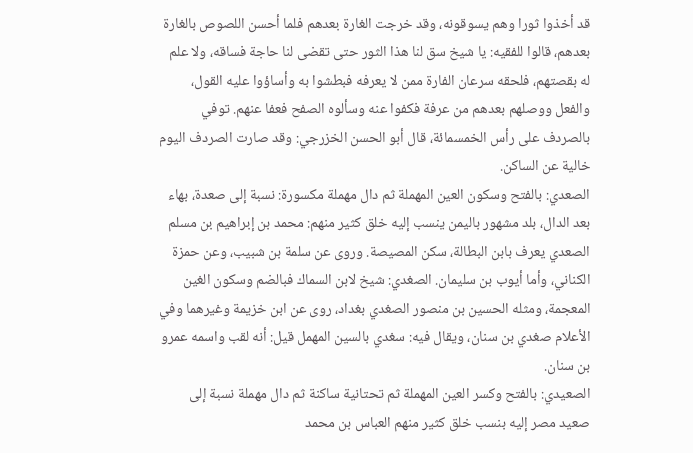قد أخذوا ثورا وهم يسوقونه، وقد خرجت الغارة بعدهم فلما أحسن اللصوص بالغارة بعدهم، قالوا للفقيه: يا شيخ سق لنا هذا الثور حتى تقضى لنا حاجة فساقه، ولا علم له بقصتهم، فلحقه سرعان الفارة ممن لا يعرفه فبطشوا به وأساؤوا عليه القول، والفعل ووصلهم بعدهم من عرفة فكفوا عنه وسألوه الصفح فعفا عنهم. توفي بالصردف على رأس الخمسمائة، قال أبو الحسن الخزرجي: وقد صارت الصردف اليوم خالية عن الساكن.
الصعدي: بالفتح وسكون العين المهملة ثم دال مهملة مكسورة: نسبة إلى صعدة، بهاء بعد الدال، بلد مشهور باليمن ينسب إليه خلق كثير منهم: محمد بن إبراهيم بن مسلم الصعدي يعرف بابن البطالة، سكن المصيصة. وروى عن سلمة بن شبيب، وعن حمزة الكناني، وأما أيوب بن سليمان. الصغدي: شيخ لابن السماك فبالضم وسكون الغين المعجمة، ومثله الحسين بن منصور الصغدي بغداد، روى عن ابن خزيمة وغيرهما وفي الأعلام صغدي بن سنان، ويقال فيه: سغدي بالسين المهمل قيل: أنه لقب واسمه عمرو بن سنان.
الصعيدي: بالفتح وكسر العين المهملة ثم تحتانية ساكنة ثم دال مهملة نسبة إلى صعيد مصر إليه بنسب خلق كثير منهم العباس بن محمد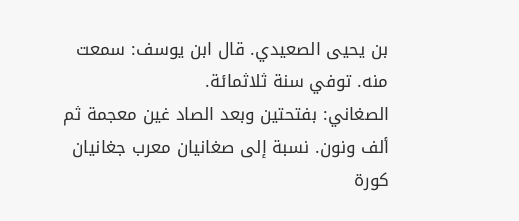بن يحيى الصعيدي. قال ابن يوسف: سمعت منه. توفي سنة ثلاثمائة.
الصغاني: بفتحتين وبعد الصاد غين معجمة ثم ألف ونون. نسبة إلى صغانيان معرب جغانيان كورة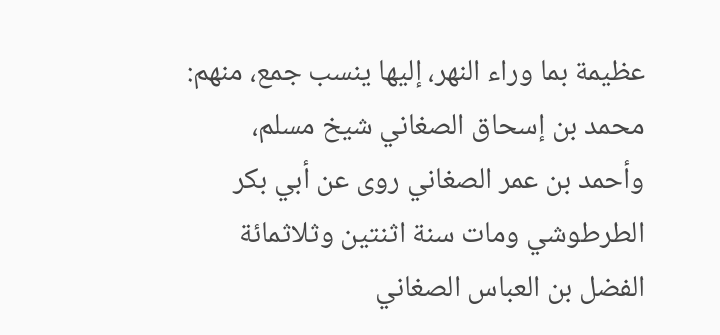عظيمة بما وراء النهر، إليها ينسب جمع، منهم: محمد بن إسحاق الصغاني شيخ مسلم، وأحمد بن عمر الصغاني روى عن أبي بكر الطرطوشي ومات سنة اثنتين وثلاثمائة الفضل بن العباس الصغاني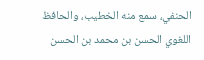الحنفي، سمع منه الخطيب، والحافظ اللغوي الحسن بن محمد بن الحسن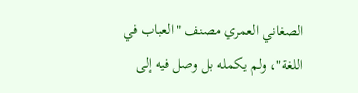الصغاني العمري مصنف "العباب في اللغة"، ولم يكمله بل وصل فيه إلى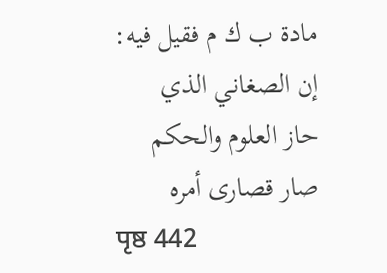مادة ب ك م فقيل فيه:
إن الصغاني الذي
حاز العلوم والحكم
صار قصارى أمره
पृष्ठ 442